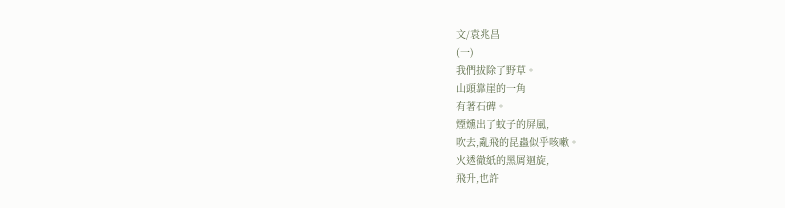文/袁兆昌
(一)
我們拔除了野草。
山頭靠崖的一角
有著石碑。
煙燻出了蚊子的屏風,
吹去,亂飛的昆蟲似乎咳嗽。
火透徹紙的黑屑迴旋,
飛升,也許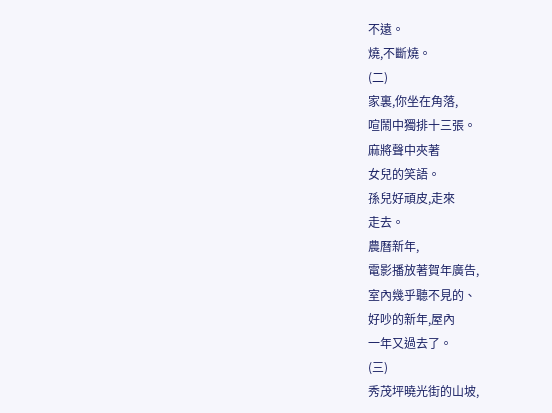不遠。
燒,不斷燒。
(二)
家裏,你坐在角落,
喧鬧中獨排十三張。
麻將聲中夾著
女兒的笑語。
孫兒好頑皮,走來
走去。
農曆新年,
電影播放著賀年廣告,
室內幾乎聽不見的、
好吵的新年,屋內
一年又過去了。
(三)
秀茂坪曉光街的山坡,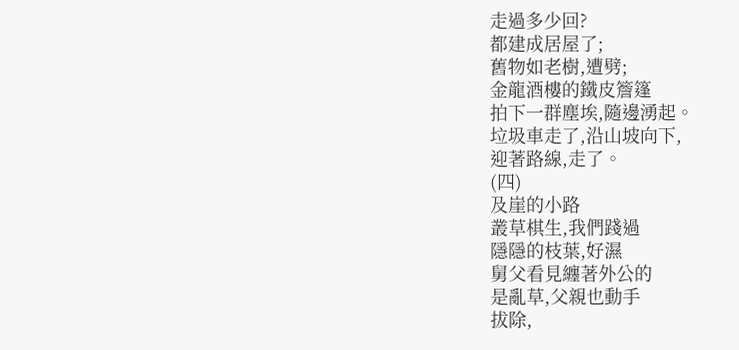走過多少回?
都建成居屋了;
舊物如老樹,遭劈;
金龍酒樓的鐵皮簷篷
拍下一群塵埃,隨邊湧起。
垃圾車走了,沿山坡向下,
迎著路線,走了。
(四)
及崖的小路
叢草棋生,我們踐過
隱隱的枝葉,好濕
舅父看見纏著外公的
是亂草,父親也動手
拔除,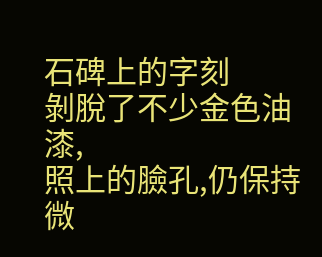石碑上的字刻
剝脫了不少金色油漆,
照上的臉孔,仍保持微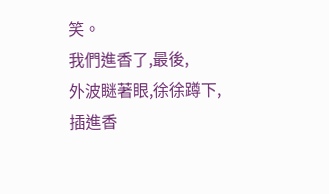笑。
我們進香了,最後,
外波瞇著眼,徐徐蹲下,
插進香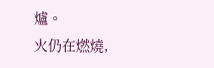爐。
火仍在燃燒,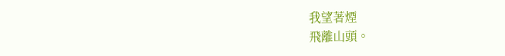我望著煙
飛離山頭。